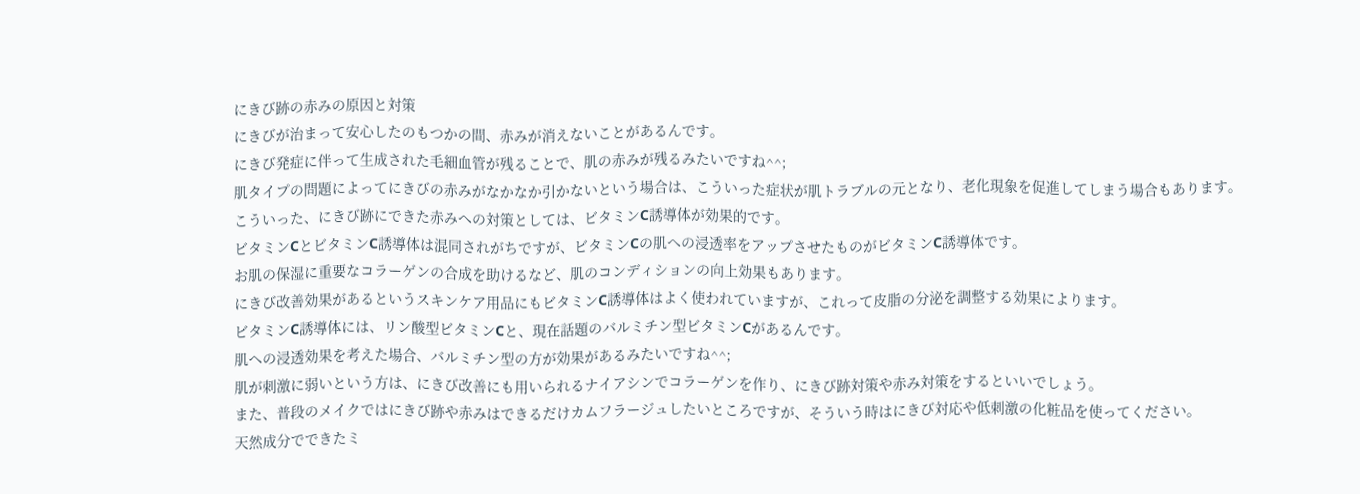にきび跡の赤みの原因と対策
にきびが治まって安心したのもつかの間、赤みが消えないことがあるんです。
にきび発症に伴って生成された毛細血管が残ることで、肌の赤みが残るみたいですね^^;
肌タイプの問題によってにきびの赤みがなかなか引かないという場合は、こういった症状が肌トラブルの元となり、老化現象を促進してしまう場合もあります。
こういった、にきび跡にできた赤みへの対策としては、ビタミンC誘導体が効果的です。
ビタミンCとビタミンC誘導体は混同されがちですが、ビタミンCの肌への浸透率をアップさせたものがビタミンC誘導体です。
お肌の保湿に重要なコラーゲンの合成を助けるなど、肌のコンディションの向上効果もあります。
にきび改善効果があるというスキンケア用品にもビタミンC誘導体はよく使われていますが、これって皮脂の分泌を調整する効果によります。
ビタミンC誘導体には、リン酸型ビタミンCと、現在話題のバルミチン型ビタミンCがあるんです。
肌への浸透効果を考えた場合、バルミチン型の方が効果があるみたいですね^^;
肌が刺激に弱いという方は、にきび改善にも用いられるナイアシンでコラーゲンを作り、にきび跡対策や赤み対策をするといいでしょう。
また、普段のメイクではにきび跡や赤みはできるだけカムフラージュしたいところですが、そういう時はにきび対応や低刺激の化粧品を使ってください。
天然成分でできたミ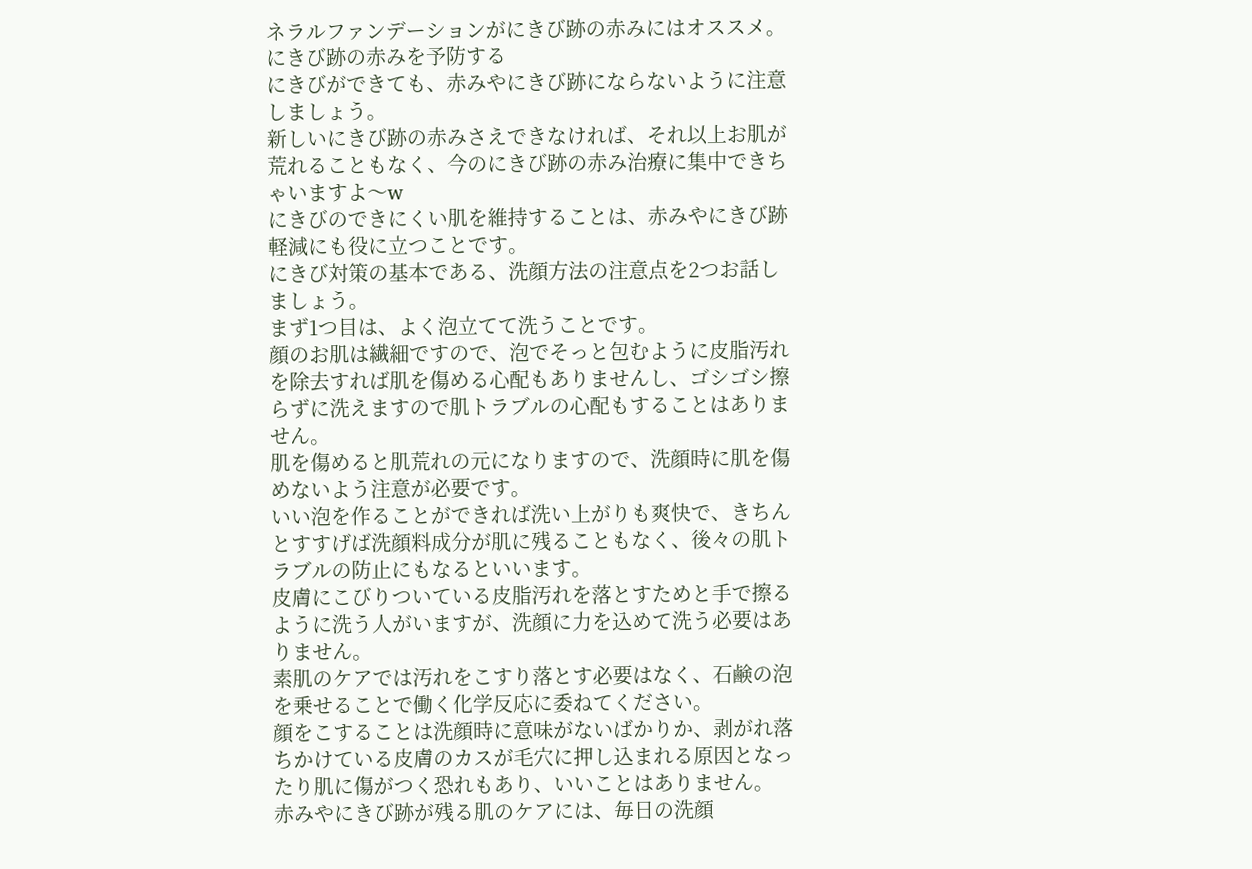ネラルファンデーションがにきび跡の赤みにはオススメ。
にきび跡の赤みを予防する
にきびができても、赤みやにきび跡にならないように注意しましょう。
新しいにきび跡の赤みさえできなければ、それ以上お肌が荒れることもなく、今のにきび跡の赤み治療に集中できちゃいますよ〜w
にきびのできにくい肌を維持することは、赤みやにきび跡軽減にも役に立つことです。
にきび対策の基本である、洗顔方法の注意点を2つお話しましょう。
まず1つ目は、よく泡立てて洗うことです。
顔のお肌は繊細ですので、泡でそっと包むように皮脂汚れを除去すれば肌を傷める心配もありませんし、ゴシゴシ擦らずに洗えますので肌トラブルの心配もすることはありません。
肌を傷めると肌荒れの元になりますので、洗顔時に肌を傷めないよう注意が必要です。
いい泡を作ることができれば洗い上がりも爽快で、きちんとすすげば洗顔料成分が肌に残ることもなく、後々の肌トラブルの防止にもなるといいます。
皮膚にこびりついている皮脂汚れを落とすためと手で擦るように洗う人がいますが、洗顔に力を込めて洗う必要はありません。
素肌のケアでは汚れをこすり落とす必要はなく、石鹸の泡を乗せることで働く化学反応に委ねてください。
顔をこすることは洗顔時に意味がないばかりか、剥がれ落ちかけている皮膚のカスが毛穴に押し込まれる原因となったり肌に傷がつく恐れもあり、いいことはありません。
赤みやにきび跡が残る肌のケアには、毎日の洗顔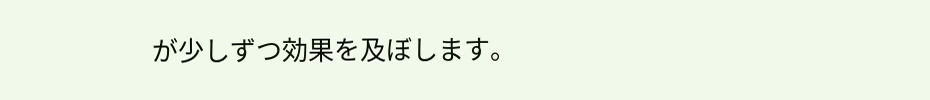が少しずつ効果を及ぼします。